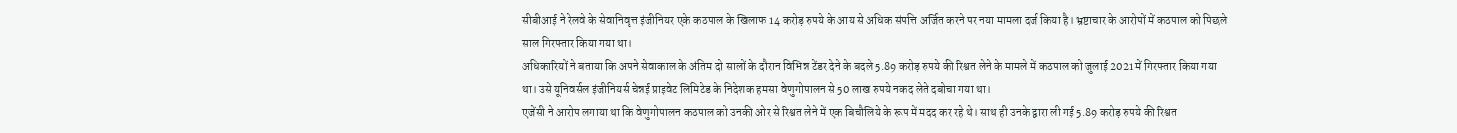सीबीआई ने रेलवे के सेवानिवृत्त इंजीनियर एके कठपाल के खिलाफ 14 करोड़ रुपये के आय से अधिक संपत्ति अर्जित करने पर नया मामला दर्ज किया है। भ्रष्टाचार के आरोपों में कठपाल को पिछले साल गिरफ्तार किया गया था।
अधिकारियों ने बताया कि अपने सेवाकाल के अंतिम दो सालों के दौरान विभिन्न टेंडर देने के बदले 5.89 करोड़ रुपये की रिश्वत लेने के मामले में कठपाल को जुलाई 2021 में गिरफ्तार किया गया था। उसे यूनिवर्सल इंजीनियर्स चेन्नई प्राइवेट लिमिटेड के निदेशक हमसा वेणुगोपालन से 50 लाख रुपये नकद लेते दबोचा गया था।
एजेंसी ने आरोप लगाया था कि वेणुगोपालन कठपाल को उनकी ओर से रिश्वत लेने में एक बिचौलिये के रूप में मदद कर रहे थे। साथ ही उनके द्वारा ली गई 5.89 करोड़ रुपये की रिश्वत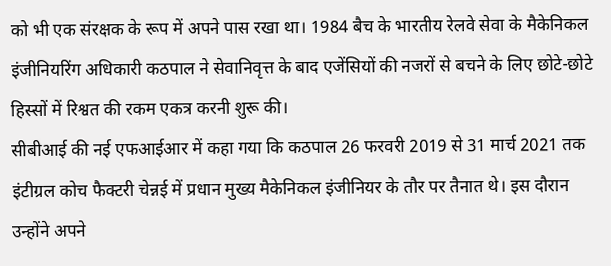को भी एक संरक्षक के रूप में अपने पास रखा था। 1984 बैच के भारतीय रेलवे सेवा के मैकेनिकल इंजीनियरिंग अधिकारी कठपाल ने सेवानिवृत्त के बाद एजेंसियों की नजरों से बचने के लिए छोटे-छोटे हिस्सों में रिश्वत की रकम एकत्र करनी शुरू की।
सीबीआई की नई एफआईआर में कहा गया कि कठपाल 26 फरवरी 2019 से 31 मार्च 2021 तक इंटीग्रल कोच फैक्टरी चेन्नई में प्रधान मुख्य मैकेनिकल इंजीनियर के तौर पर तैनात थे। इस दौरान उन्होंने अपने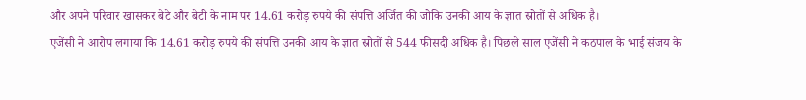और अपने परिवार खासकर बेटे और बेटी के नाम पर 14.61 करोड़ रुपये की संपत्ति अर्जित की जोकि उनकी आय के ज्ञात स्रोतों से अधिक है।
एजेंसी ने आरोप लगाया कि 14.61 करोड़ रुपये की संपत्ति उनकी आय के ज्ञात स्रोतों से 544 फीसदी अधिक है। पिछले साल एजेंसी ने कठपाल के भाई संजय के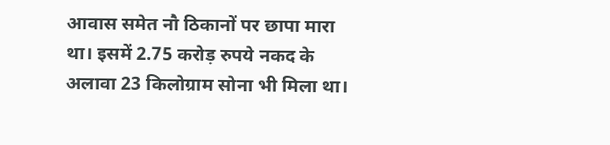आवास समेत नौ ठिकानों पर छापा मारा था। इसमें 2.75 करोड़ रुपये नकद के अलावा 23 किलोग्राम सोना भी मिला था।